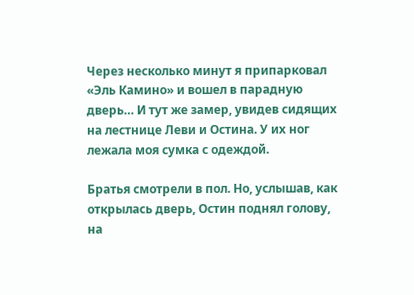Через несколько минут я припарковал «Эль Камино» и вошел в парадную дверь… И тут же замер, увидев сидящих на лестнице Леви и Остина. У их ног лежала моя сумка с одеждой.

Братья смотрели в пол. Но, услышав, как открылась дверь, Остин поднял голову, на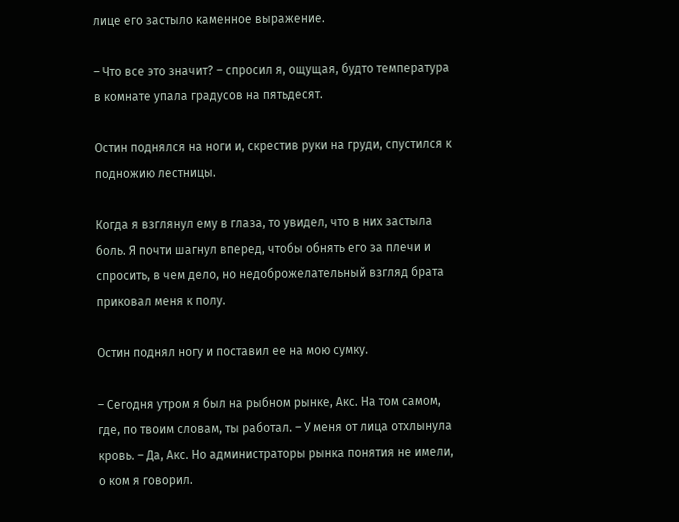лице его застыло каменное выражение.

– Что все это значит? – спросил я, ощущая, будто температура в комнате упала градусов на пятьдесят.

Остин поднялся на ноги и, скрестив руки на груди, спустился к подножию лестницы.

Когда я взглянул ему в глаза, то увидел, что в них застыла боль. Я почти шагнул вперед, чтобы обнять его за плечи и спросить, в чем дело, но недоброжелательный взгляд брата приковал меня к полу.

Остин поднял ногу и поставил ее на мою сумку.

– Сегодня утром я был на рыбном рынке, Акс. На том самом, где, по твоим словам, ты работал. – У меня от лица отхлынула кровь. – Да, Акс. Но администраторы рынка понятия не имели, о ком я говорил.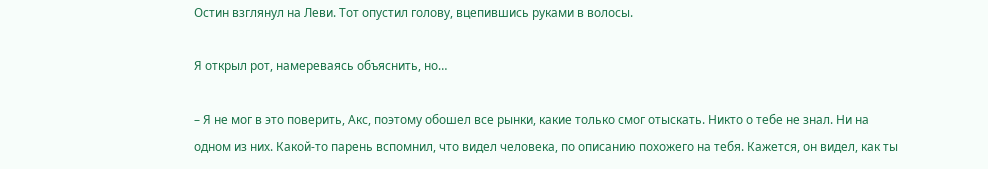Остин взглянул на Леви. Тот опустил голову, вцепившись руками в волосы.

Я открыл рот, намереваясь объяснить, но…

– Я не мог в это поверить, Акс, поэтому обошел все рынки, какие только смог отыскать. Никто о тебе не знал. Ни на одном из них. Какой-то парень вспомнил, что видел человека, по описанию похожего на тебя. Кажется, он видел, как ты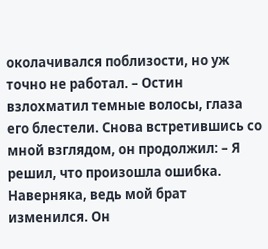околачивался поблизости, но уж точно не работал. – Остин взлохматил темные волосы, глаза его блестели. Снова встретившись со мной взглядом, он продолжил: – Я решил, что произошла ошибка. Наверняка, ведь мой брат изменился. Он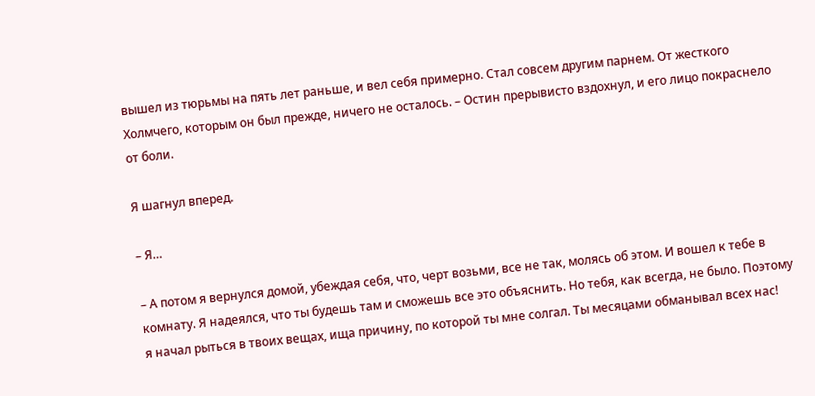вышел из тюрьмы на пять лет раньше, и вел себя примерно. Стал совсем другим парнем. От жесткого Холмчего, которым он был прежде, ничего не осталось. – Остин прерывисто вздохнул, и его лицо покраснело от боли.

Я шагнул вперед.

– Я…

– А потом я вернулся домой, убеждая себя, что, черт возьми, все не так, молясь об этом. И вошел к тебе в комнату. Я надеялся, что ты будешь там и сможешь все это объяснить. Но тебя, как всегда, не было. Поэтому я начал рыться в твоих вещах, ища причину, по которой ты мне солгал. Ты месяцами обманывал всех нас!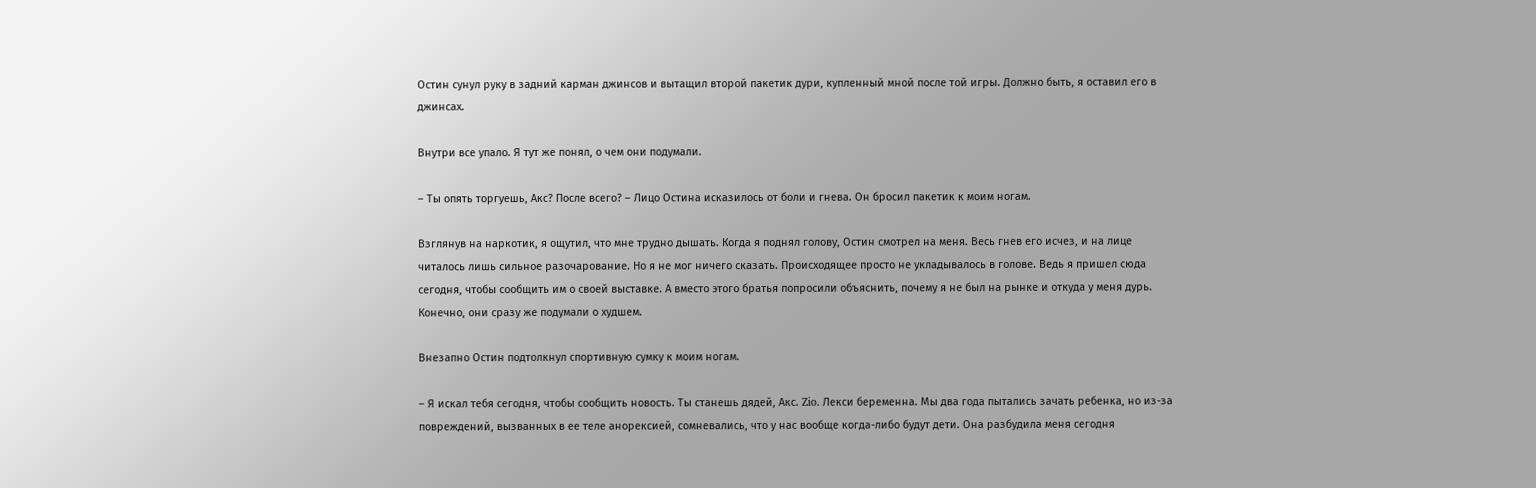Остин сунул руку в задний карман джинсов и вытащил второй пакетик дури, купленный мной после той игры. Должно быть, я оставил его в джинсах.

Внутри все упало. Я тут же понял, о чем они подумали.

– Ты опять торгуешь, Акс? После всего? – Лицо Остина исказилось от боли и гнева. Он бросил пакетик к моим ногам.

Взглянув на наркотик, я ощутил, что мне трудно дышать. Когда я поднял голову, Остин смотрел на меня. Весь гнев его исчез, и на лице читалось лишь сильное разочарование. Но я не мог ничего сказать. Происходящее просто не укладывалось в голове. Ведь я пришел сюда сегодня, чтобы сообщить им о своей выставке. А вместо этого братья попросили объяснить, почему я не был на рынке и откуда у меня дурь. Конечно, они сразу же подумали о худшем.

Внезапно Остин подтолкнул спортивную сумку к моим ногам.

– Я искал тебя сегодня, чтобы сообщить новость. Ты станешь дядей, Акс. Zio. Лекси беременна. Мы два года пытались зачать ребенка, но из-за повреждений, вызванных в ее теле анорексией, сомневались, что у нас вообще когда-либо будут дети. Она разбудила меня сегодня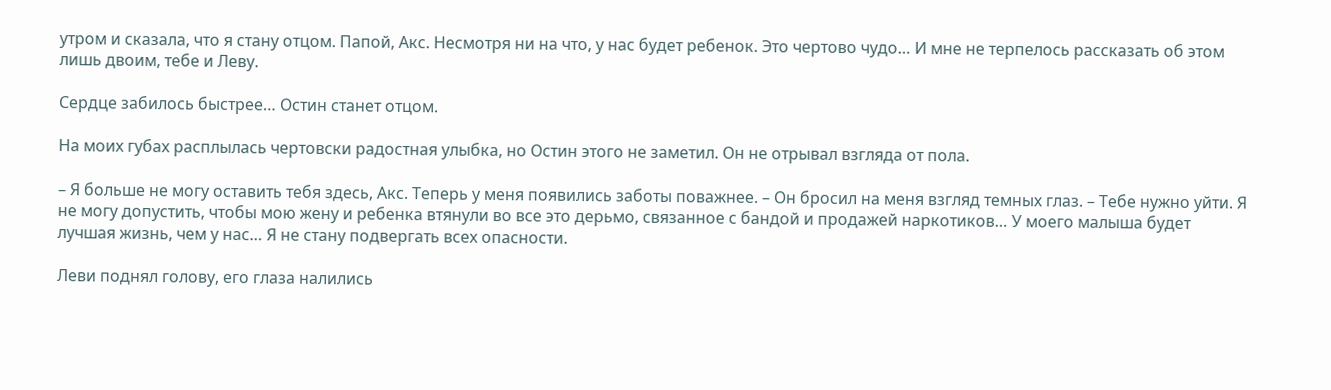утром и сказала, что я стану отцом. Папой, Акс. Несмотря ни на что, у нас будет ребенок. Это чертово чудо… И мне не терпелось рассказать об этом лишь двоим, тебе и Леву.

Сердце забилось быстрее… Остин станет отцом.

На моих губах расплылась чертовски радостная улыбка, но Остин этого не заметил. Он не отрывал взгляда от пола.

– Я больше не могу оставить тебя здесь, Акс. Теперь у меня появились заботы поважнее. – Он бросил на меня взгляд темных глаз. – Тебе нужно уйти. Я не могу допустить, чтобы мою жену и ребенка втянули во все это дерьмо, связанное с бандой и продажей наркотиков… У моего малыша будет лучшая жизнь, чем у нас… Я не стану подвергать всех опасности.

Леви поднял голову, его глаза налились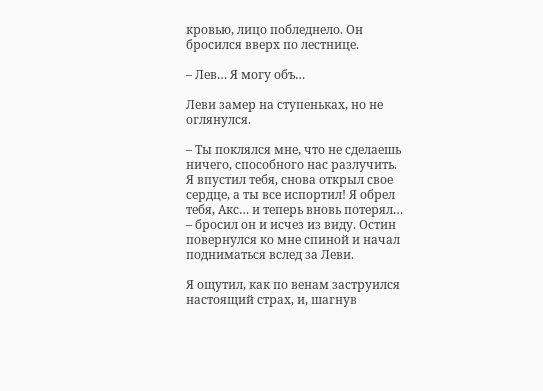кровью, лицо побледнело. Он бросился вверх по лестнице.

– Лев… Я могу объ…

Леви замер на ступеньках, но не оглянулся.

– Ты поклялся мне, что не сделаешь ничего, способного нас разлучить. Я впустил тебя, снова открыл свое сердце, а ты все испортил! Я обрел тебя, Акс… и теперь вновь потерял… – бросил он и исчез из виду. Остин повернулся ко мне спиной и начал подниматься вслед за Леви.

Я ощутил, как по венам заструился настоящий страх, и, шагнув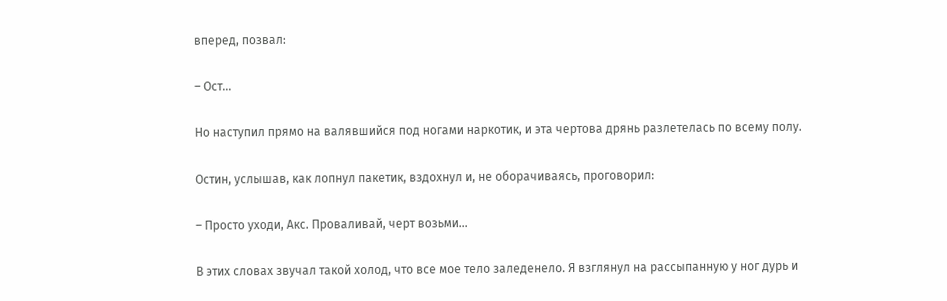вперед, позвал:

– Ост…

Но наступил прямо на валявшийся под ногами наркотик, и эта чертова дрянь разлетелась по всему полу.

Остин, услышав, как лопнул пакетик, вздохнул и, не оборачиваясь, проговорил:

– Просто уходи, Акс. Проваливай, черт возьми…

В этих словах звучал такой холод, что все мое тело заледенело. Я взглянул на рассыпанную у ног дурь и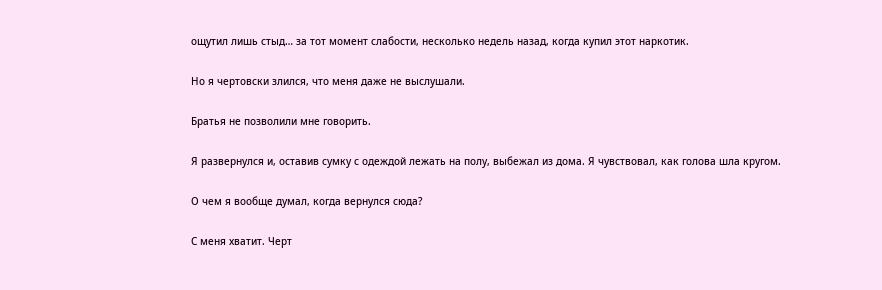ощутил лишь стыд… за тот момент слабости, несколько недель назад, когда купил этот наркотик.

Но я чертовски злился, что меня даже не выслушали.

Братья не позволили мне говорить.

Я развернулся и, оставив сумку с одеждой лежать на полу, выбежал из дома. Я чувствовал, как голова шла кругом.

О чем я вообще думал, когда вернулся сюда?

С меня хватит. Черт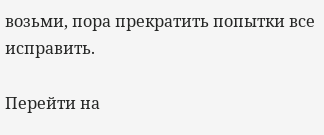возьми, пора прекратить попытки все исправить.

Перейти на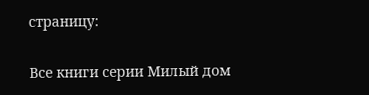страницу:

Все книги серии Милый дом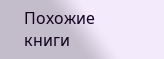Похожие книги